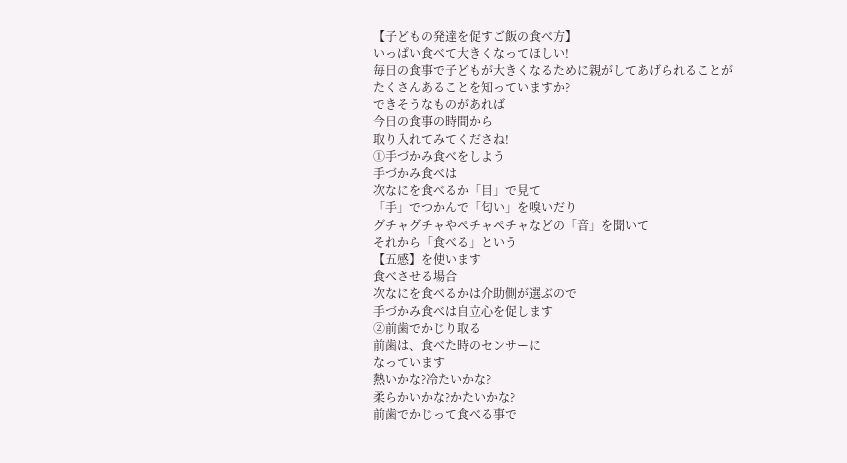【子どもの発達を促すご飯の食べ方】
いっぱい食べて大きくなってほしい!
毎日の食事で子どもが大きくなるために親がしてあげられることが
たくさんあることを知っていますか?
できそうなものがあれば
今日の食事の時間から
取り入れてみてくださね!
①手づかみ食べをしよう
手づかみ食べは
次なにを食べるか「目」で見て
「手」でつかんで「匂い」を嗅いだり
グチャグチャやペチャペチャなどの「音」を聞いて
それから「食べる」という
【五感】を使います
食べさせる場合
次なにを食べるかは介助側が選ぶので
手づかみ食べは自立心を促します
②前歯でかじり取る
前歯は、食べた時のセンサーに
なっています
熱いかな?冷たいかな?
柔らかいかな?かたいかな?
前歯でかじって食べる事で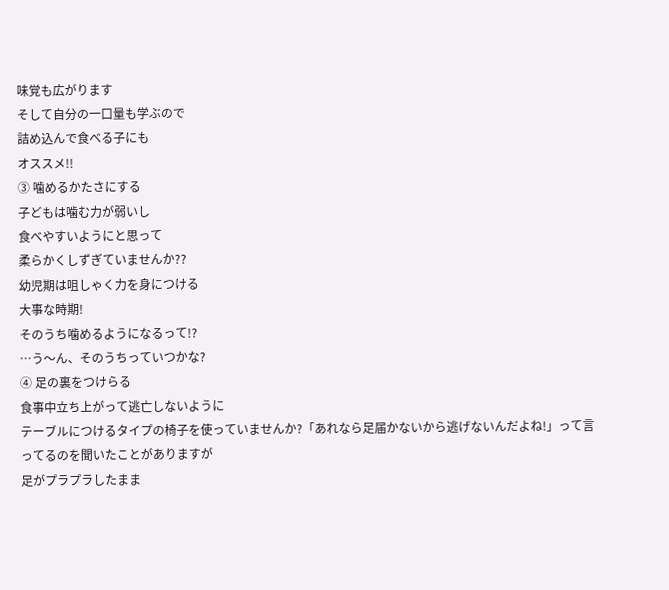味覚も広がります
そして自分の一口量も学ぶので
詰め込んで食べる子にも
オススメ!!
③ 噛めるかたさにする
子どもは噛む力が弱いし
食べやすいようにと思って
柔らかくしずぎていませんか??
幼児期は咀しゃく力を身につける
大事な時期!
そのうち噛めるようになるって!?
…う〜ん、そのうちっていつかな?
④ 足の裏をつけらる
食事中立ち上がって逃亡しないように
テーブルにつけるタイプの椅子を使っていませんか?「あれなら足届かないから逃げないんだよね!」って言ってるのを聞いたことがありますが
足がプラプラしたまま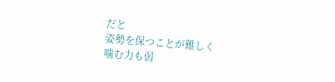だと
姿勢を保つことが難しく
噛む力も弱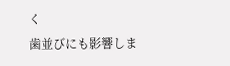く
歯並びにも影響しま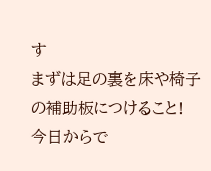す
まずは足の裏を床や椅子の補助板につけること!
今日からで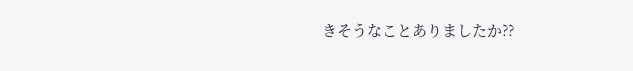きそうなことありましたか??